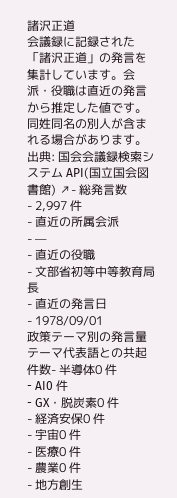諸沢正道
会議録に記録された「諸沢正道」の発言を集計しています。会派・役職は直近の発言から推定した値です。同姓同名の別人が含まれる場合があります。
出典: 国会会議録検索システム API(国立国会図書館) ↗- 総発言数
- 2,997 件
- 直近の所属会派
- —
- 直近の役職
- 文部省初等中等教育局長
- 直近の発言日
- 1978/09/01
政策テーマ別の発言量
テーマ代表語との共起件数- 半導体0 件
- AI0 件
- GX・脱炭素0 件
- 経済安保0 件
- 宇宙0 件
- 医療0 件
- 農業0 件
- 地方創生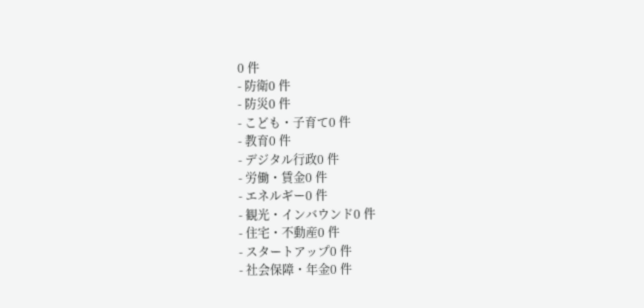0 件
- 防衛0 件
- 防災0 件
- こども・子育て0 件
- 教育0 件
- デジタル行政0 件
- 労働・賃金0 件
- エネルギー0 件
- 観光・インバウンド0 件
- 住宅・不動産0 件
- スタートアップ0 件
- 社会保障・年金0 件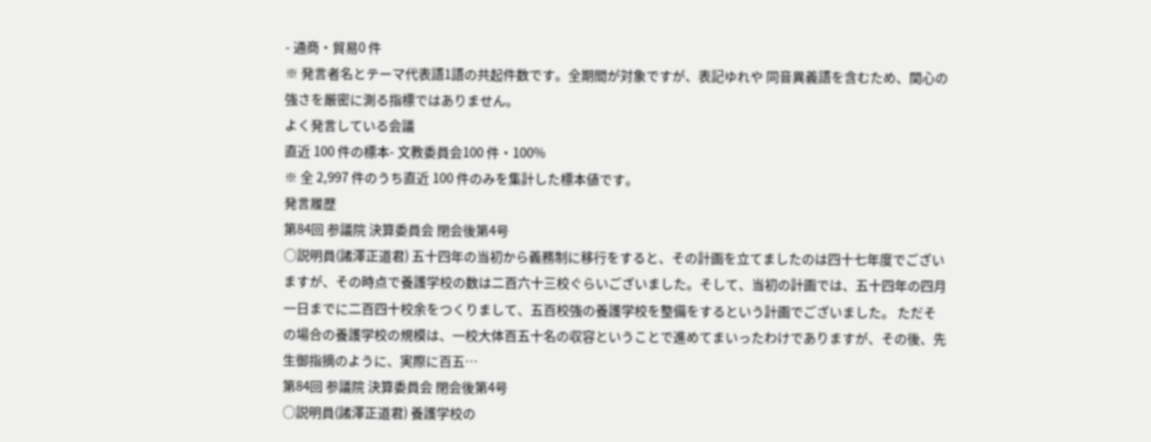- 通商・貿易0 件
※ 発言者名とテーマ代表語1語の共起件数です。全期間が対象ですが、表記ゆれや 同音異義語を含むため、関心の強さを厳密に測る指標ではありません。
よく発言している会議
直近 100 件の標本- 文教委員会100 件・100%
※ 全 2,997 件のうち直近 100 件のみを集計した標本値です。
発言履歴
第84回 参議院 決算委員会 閉会後第4号
○説明員(諸澤正道君) 五十四年の当初から義務制に移行をすると、その計画を立てましたのは四十七年度でございますが、その時点で養護学校の数は二百六十三校ぐらいございました。そして、当初の計画では、五十四年の四月一日までに二百四十校余をつくりまして、五百校強の養護学校を整備をするという計画でございました。 ただその場合の養護学校の規模は、一校大体百五十名の収容ということで進めてまいったわけでありますが、その後、先生御指摘のように、実際に百五…
第84回 参議院 決算委員会 閉会後第4号
○説明員(諸澤正道君) 養護学校の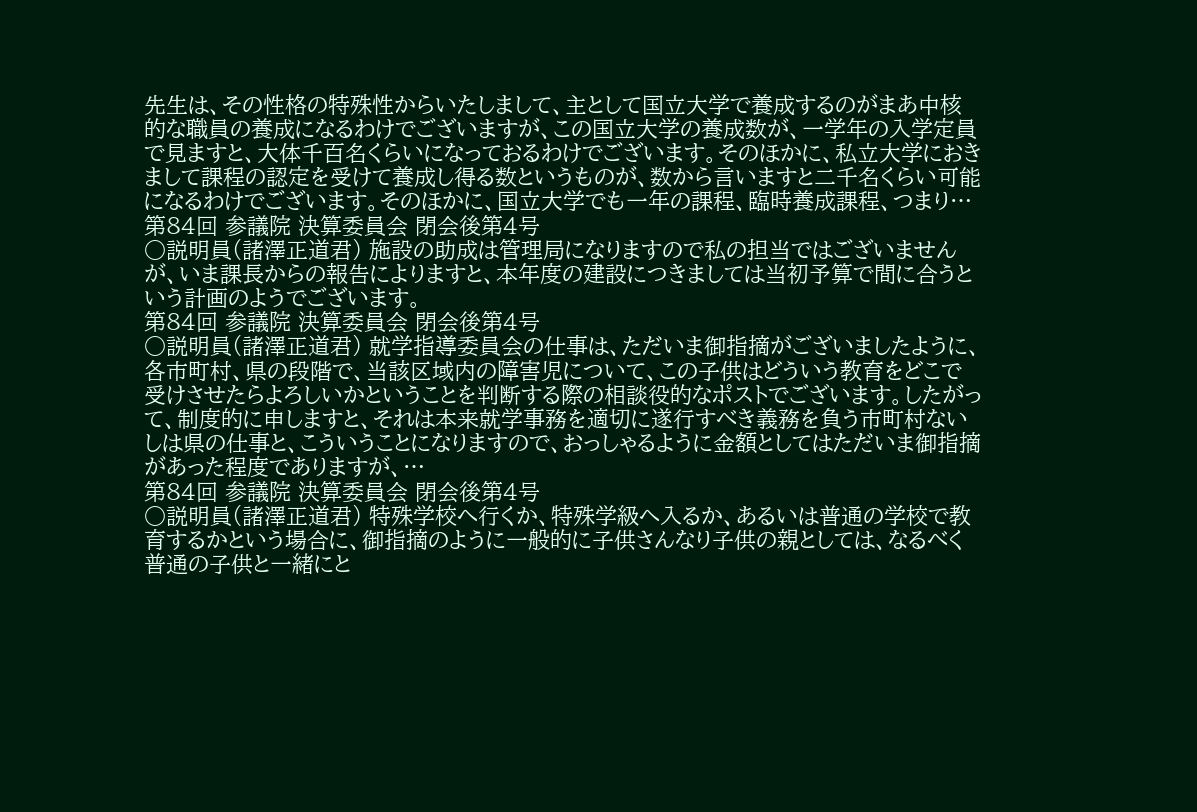先生は、その性格の特殊性からいたしまして、主として国立大学で養成するのがまあ中核的な職員の養成になるわけでございますが、この国立大学の養成数が、一学年の入学定員で見ますと、大体千百名くらいになっておるわけでございます。そのほかに、私立大学におきまして課程の認定を受けて養成し得る数というものが、数から言いますと二千名くらい可能になるわけでございます。そのほかに、国立大学でも一年の課程、臨時養成課程、つまり…
第84回 参議院 決算委員会 閉会後第4号
○説明員(諸澤正道君) 施設の助成は管理局になりますので私の担当ではございませんが、いま課長からの報告によりますと、本年度の建設につきましては当初予算で間に合うという計画のようでございます。
第84回 参議院 決算委員会 閉会後第4号
○説明員(諸澤正道君) 就学指導委員会の仕事は、ただいま御指摘がございましたように、各市町村、県の段階で、当該区域内の障害児について、この子供はどういう教育をどこで受けさせたらよろしいかということを判断する際の相談役的なポストでございます。したがって、制度的に申しますと、それは本来就学事務を適切に遂行すべき義務を負う市町村ないしは県の仕事と、こういうことになりますので、おっしゃるように金額としてはただいま御指摘があった程度でありますが、…
第84回 参議院 決算委員会 閉会後第4号
○説明員(諸澤正道君) 特殊学校へ行くか、特殊学級へ入るか、あるいは普通の学校で教育するかという場合に、御指摘のように一般的に子供さんなり子供の親としては、なるべく普通の子供と一緒にと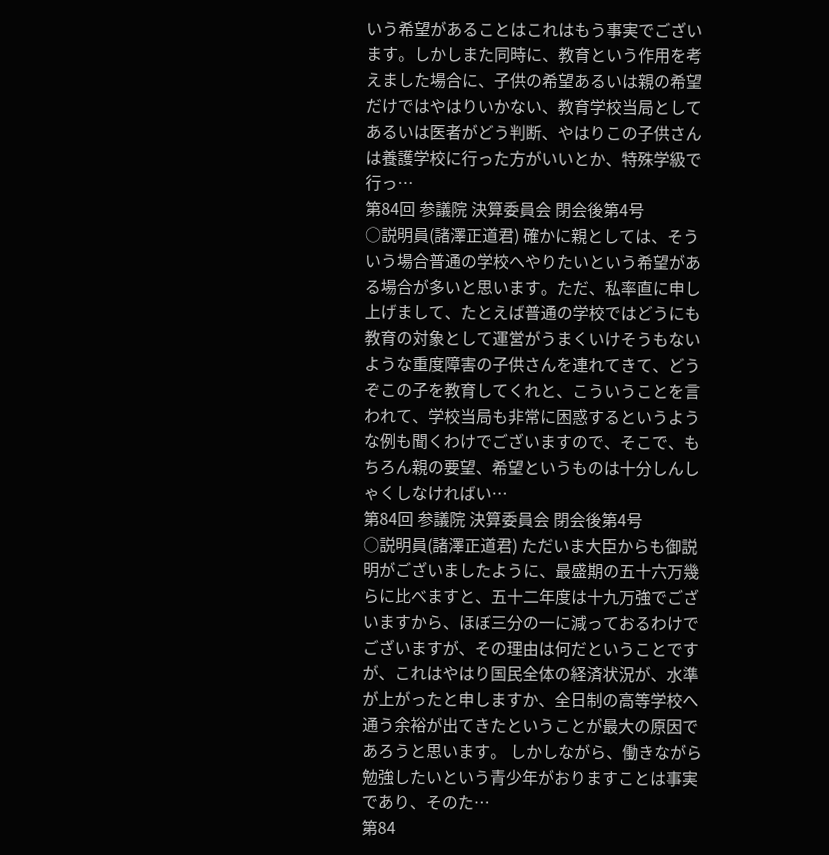いう希望があることはこれはもう事実でございます。しかしまた同時に、教育という作用を考えました場合に、子供の希望あるいは親の希望だけではやはりいかない、教育学校当局としてあるいは医者がどう判断、やはりこの子供さんは養護学校に行った方がいいとか、特殊学級で行っ…
第84回 参議院 決算委員会 閉会後第4号
○説明員(諸澤正道君) 確かに親としては、そういう場合普通の学校へやりたいという希望がある場合が多いと思います。ただ、私率直に申し上げまして、たとえば普通の学校ではどうにも教育の対象として運営がうまくいけそうもないような重度障害の子供さんを連れてきて、どうぞこの子を教育してくれと、こういうことを言われて、学校当局も非常に困惑するというような例も聞くわけでございますので、そこで、もちろん親の要望、希望というものは十分しんしゃくしなければい…
第84回 参議院 決算委員会 閉会後第4号
○説明員(諸澤正道君) ただいま大臣からも御説明がございましたように、最盛期の五十六万幾らに比べますと、五十二年度は十九万強でございますから、ほぼ三分の一に減っておるわけでございますが、その理由は何だということですが、これはやはり国民全体の経済状況が、水準が上がったと申しますか、全日制の高等学校へ通う余裕が出てきたということが最大の原因であろうと思います。 しかしながら、働きながら勉強したいという青少年がおりますことは事実であり、そのた…
第84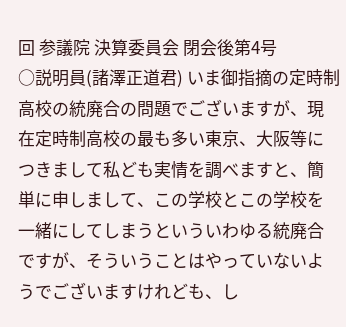回 参議院 決算委員会 閉会後第4号
○説明員(諸澤正道君) いま御指摘の定時制高校の統廃合の問題でございますが、現在定時制高校の最も多い東京、大阪等につきまして私ども実情を調べますと、簡単に申しまして、この学校とこの学校を一緒にしてしまうといういわゆる統廃合ですが、そういうことはやっていないようでございますけれども、し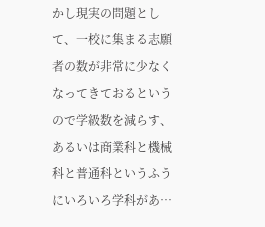かし現実の問題として、一校に集まる志願者の数が非常に少なくなってきておるというので学級数を減らす、あるいは商業科と機械科と普通科というふうにいろいろ学科があ…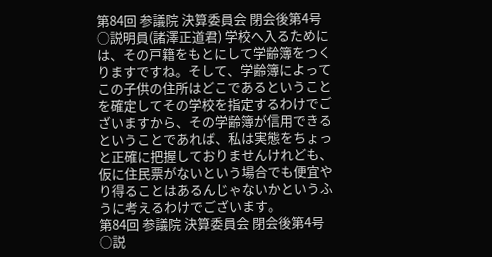第84回 参議院 決算委員会 閉会後第4号
○説明員(諸澤正道君) 学校へ入るためには、その戸籍をもとにして学齢簿をつくりますですね。そして、学齢簿によってこの子供の住所はどこであるということを確定してその学校を指定するわけでございますから、その学齢簿が信用できるということであれば、私は実態をちょっと正確に把握しておりませんけれども、仮に住民票がないという場合でも便宜やり得ることはあるんじゃないかというふうに考えるわけでございます。
第84回 参議院 決算委員会 閉会後第4号
○説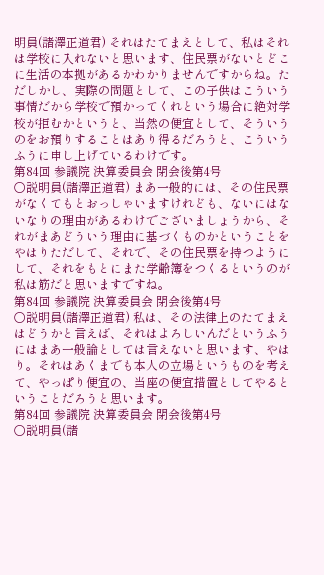明員(諸澤正道君) それはたてまえとして、私はそれは学校に入れないと思います、住民票がないとどこに生活の本拠があるかわかりませんですからね。ただしかし、実際の問題として、この子供はこういう事情だから学校で預かってくれという場合に絶対学校が拒むかというと、当然の便宜として、そういうのをお預りすることはあり得るだろうと、こういうふうに申し上げているわけです。
第84回 参議院 決算委員会 閉会後第4号
○説明員(諸澤正道君) まあ一般的には、その住民票がなくてもとおっしゃいますけれども、ないにはないなりの理由があるわけでございましょうから、それがまあどういう理由に基づくものかということをやはりただして、それで、その住民票を持つようにして、それをもとにまた学齢簿をつくるというのが私は筋だと思いますですね。
第84回 参議院 決算委員会 閉会後第4号
○説明員(諸澤正道君) 私は、その法律上のたてまえはどうかと言えば、それはよろしいんだというふうにはまあ一般論としては言えないと思います、やはり。それはあくまでも本人の立場というものを考えて、やっぱり便宜の、当座の便宜措置としてやるということだろうと思います。
第84回 参議院 決算委員会 閉会後第4号
○説明員(諸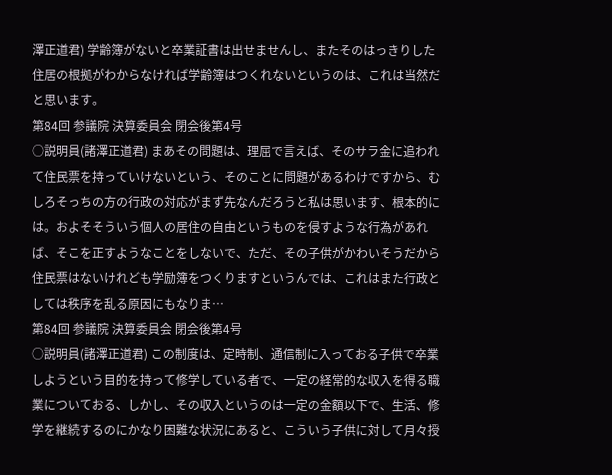澤正道君) 学齢簿がないと卒業証書は出せませんし、またそのはっきりした住居の根拠がわからなければ学齢簿はつくれないというのは、これは当然だと思います。
第84回 参議院 決算委員会 閉会後第4号
○説明員(諸澤正道君) まあその問題は、理屈で言えば、そのサラ金に追われて住民票を持っていけないという、そのことに問題があるわけですから、むしろそっちの方の行政の対応がまず先なんだろうと私は思います、根本的には。およそそういう個人の居住の自由というものを侵すような行為があれば、そこを正すようなことをしないで、ただ、その子供がかわいそうだから住民票はないけれども学励簿をつくりますというんでは、これはまた行政としては秩序を乱る原因にもなりま…
第84回 参議院 決算委員会 閉会後第4号
○説明員(諸澤正道君) この制度は、定時制、通信制に入っておる子供で卒業しようという目的を持って修学している者で、一定の経常的な収入を得る職業についておる、しかし、その収入というのは一定の金額以下で、生活、修学を継続するのにかなり困難な状況にあると、こういう子供に対して月々授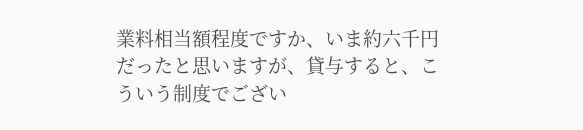業料相当額程度ですか、いま約六千円だったと思いますが、貸与すると、こういう制度でござい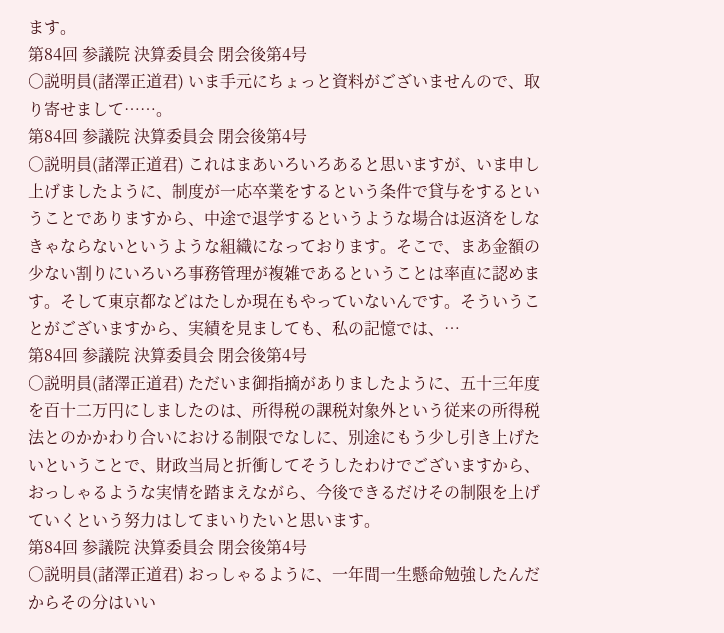ます。
第84回 参議院 決算委員会 閉会後第4号
○説明員(諸澤正道君) いま手元にちょっと資料がございませんので、取り寄せまして……。
第84回 参議院 決算委員会 閉会後第4号
○説明員(諸澤正道君) これはまあいろいろあると思いますが、いま申し上げましたように、制度が一応卒業をするという条件で貸与をするということでありますから、中途で退学するというような場合は返済をしなきゃならないというような組織になっております。そこで、まあ金額の少ない割りにいろいろ事務管理が複雑であるということは率直に認めます。そして東京都などはたしか現在もやっていないんです。そういうことがございますから、実績を見ましても、私の記憶では、…
第84回 参議院 決算委員会 閉会後第4号
○説明員(諸澤正道君) ただいま御指摘がありましたように、五十三年度を百十二万円にしましたのは、所得税の課税対象外という従来の所得税法とのかかわり合いにおける制限でなしに、別途にもう少し引き上げたいということで、財政当局と折衝してそうしたわけでございますから、おっしゃるような実情を踏まえながら、今後できるだけその制限を上げていくという努力はしてまいりたいと思います。
第84回 参議院 決算委員会 閉会後第4号
○説明員(諸澤正道君) おっしゃるように、一年間一生懸命勉強したんだからその分はいい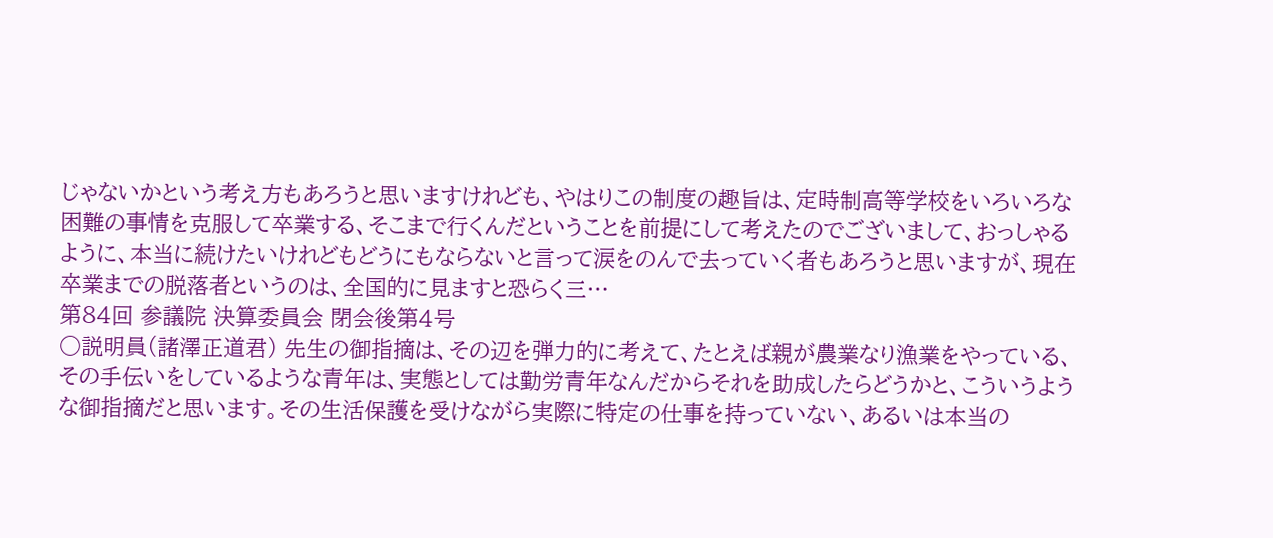じゃないかという考え方もあろうと思いますけれども、やはりこの制度の趣旨は、定時制高等学校をいろいろな困難の事情を克服して卒業する、そこまで行くんだということを前提にして考えたのでございまして、おっしゃるように、本当に続けたいけれどもどうにもならないと言って涙をのんで去っていく者もあろうと思いますが、現在卒業までの脱落者というのは、全国的に見ますと恐らく三…
第84回 参議院 決算委員会 閉会後第4号
○説明員(諸澤正道君) 先生の御指摘は、その辺を弾力的に考えて、たとえば親が農業なり漁業をやっている、その手伝いをしているような青年は、実態としては勤労青年なんだからそれを助成したらどうかと、こういうような御指摘だと思います。その生活保護を受けながら実際に特定の仕事を持っていない、あるいは本当の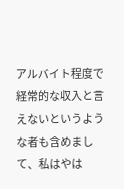アルバイト程度で経常的な収入と言えないというような者も含めまして、私はやは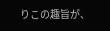りこの趣旨が、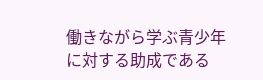働きながら学ぶ青少年に対する助成である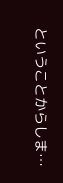ということからしま…